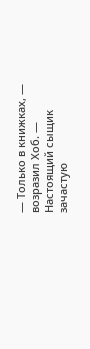— Только в книжках, — возразил Хоб. — Настоящий сыщик зачастую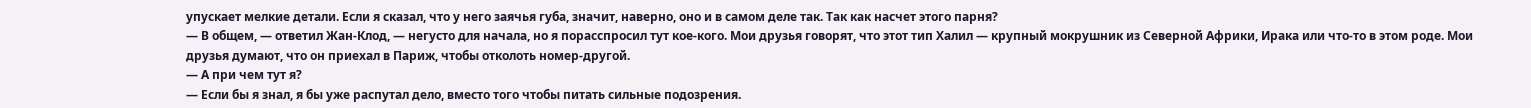упускает мелкие детали. Если я сказал, что у него заячья губа, значит, наверно, оно и в самом деле так. Так как насчет этого парня?
— В общем, — ответил Жан-Клод, — негусто для начала, но я порасспросил тут кое-кого. Мои друзья говорят, что этот тип Халил — крупный мокрушник из Северной Африки, Ирака или что-то в этом роде. Мои друзья думают, что он приехал в Париж, чтобы отколоть номер-другой.
— А при чем тут я?
— Если бы я знал, я бы уже распутал дело, вместо того чтобы питать сильные подозрения.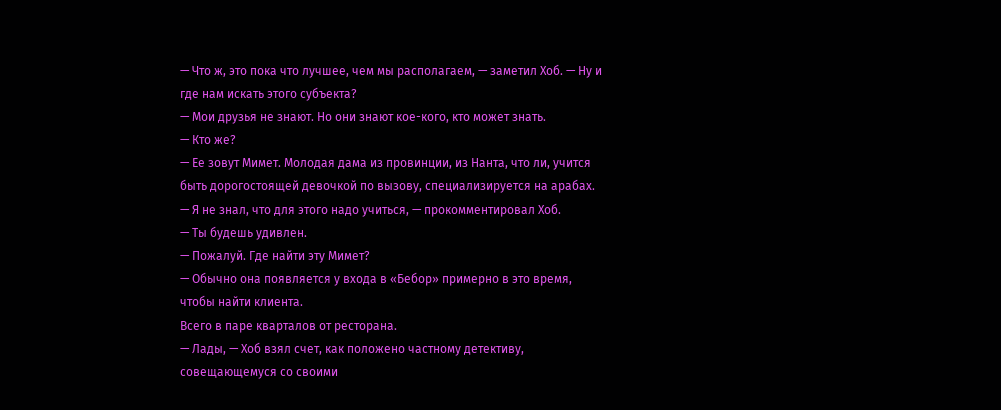— Что ж, это пока что лучшее, чем мы располагаем, — заметил Хоб. — Ну и где нам искать этого субъекта?
— Мои друзья не знают. Но они знают кое-кого, кто может знать.
— Кто же?
— Ее зовут Мимет. Молодая дама из провинции, из Нанта, что ли, учится быть дорогостоящей девочкой по вызову, специализируется на арабах.
— Я не знал, что для этого надо учиться, — прокомментировал Хоб.
— Ты будешь удивлен.
— Пожалуй. Где найти эту Мимет?
— Обычно она появляется у входа в «Бебор» примерно в это время, чтобы найти клиента.
Всего в паре кварталов от ресторана.
— Лады, — Хоб взял счет, как положено частному детективу, совещающемуся со своими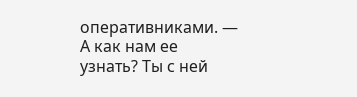оперативниками. — А как нам ее узнать? Ты с ней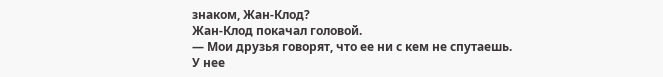знаком, Жан-Клод?
Жан-Клод покачал головой.
— Мои друзья говорят, что ее ни с кем не спутаешь. У нее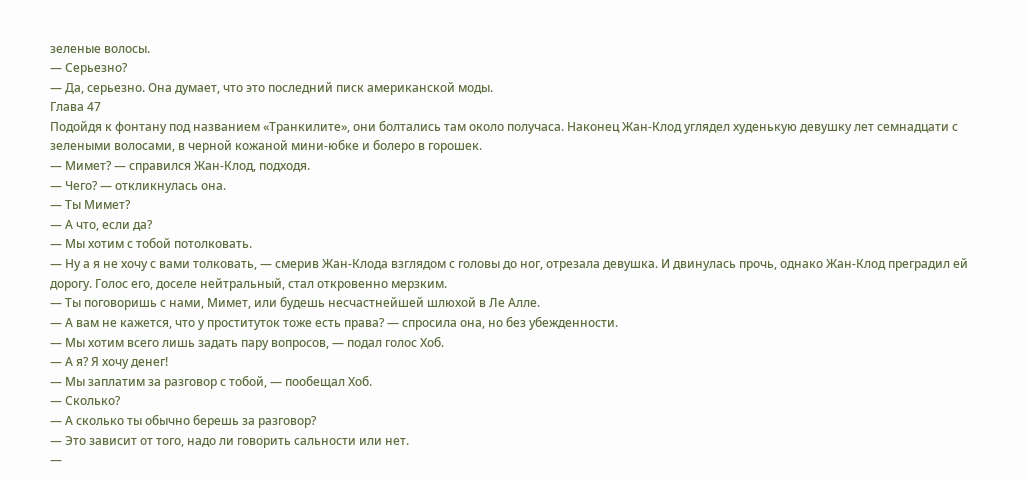зеленые волосы.
— Серьезно?
— Да, серьезно. Она думает, что это последний писк американской моды.
Глава 47
Подойдя к фонтану под названием «Транкилите», они болтались там около получаса. Наконец Жан-Клод углядел худенькую девушку лет семнадцати с зелеными волосами, в черной кожаной мини-юбке и болеро в горошек.
— Мимет? — справился Жан-Клод, подходя.
— Чего? — откликнулась она.
— Ты Мимет?
— А что, если да?
— Мы хотим с тобой потолковать.
— Ну а я не хочу с вами толковать, — смерив Жан-Клода взглядом с головы до ног, отрезала девушка. И двинулась прочь, однако Жан-Клод преградил ей дорогу. Голос его, доселе нейтральный, стал откровенно мерзким.
— Ты поговоришь с нами, Мимет, или будешь несчастнейшей шлюхой в Ле Алле.
— А вам не кажется, что у проституток тоже есть права? — спросила она, но без убежденности.
— Мы хотим всего лишь задать пару вопросов, — подал голос Хоб.
— А я? Я хочу денег!
— Мы заплатим за разговор с тобой, — пообещал Хоб.
— Сколько?
— А сколько ты обычно берешь за разговор?
— Это зависит от того, надо ли говорить сальности или нет.
—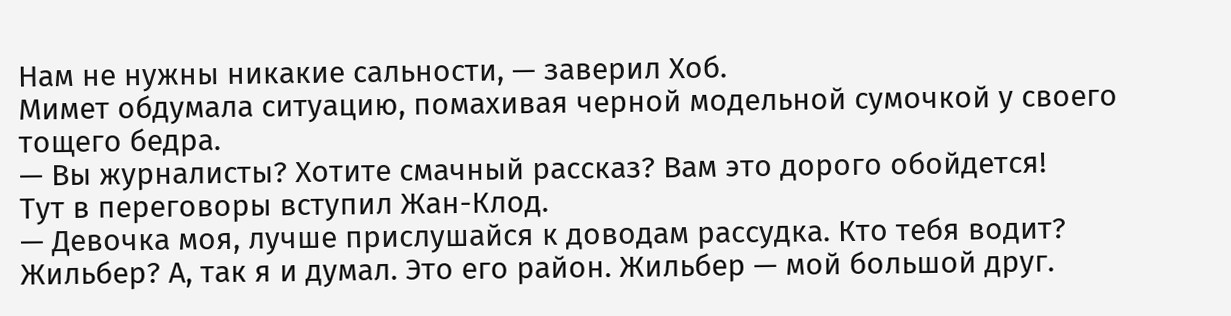Нам не нужны никакие сальности, — заверил Хоб.
Мимет обдумала ситуацию, помахивая черной модельной сумочкой у своего тощего бедра.
— Вы журналисты? Хотите смачный рассказ? Вам это дорого обойдется!
Тут в переговоры вступил Жан-Клод.
— Девочка моя, лучше прислушайся к доводам рассудка. Кто тебя водит? Жильбер? А, так я и думал. Это его район. Жильбер — мой большой друг.